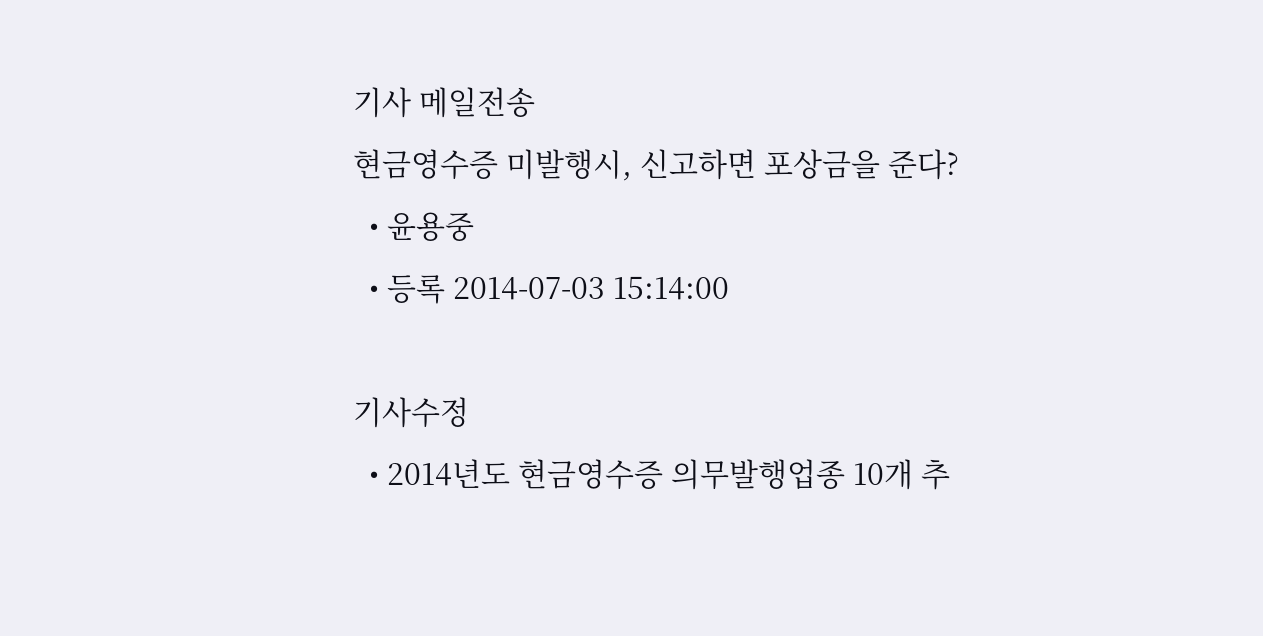기사 메일전송
현금영수증 미발행시, 신고하면 포상금을 준다?
  • 윤용중
  • 등록 2014-07-03 15:14:00

기사수정
  • 2014년도 현금영수증 의무발행업종 10개 추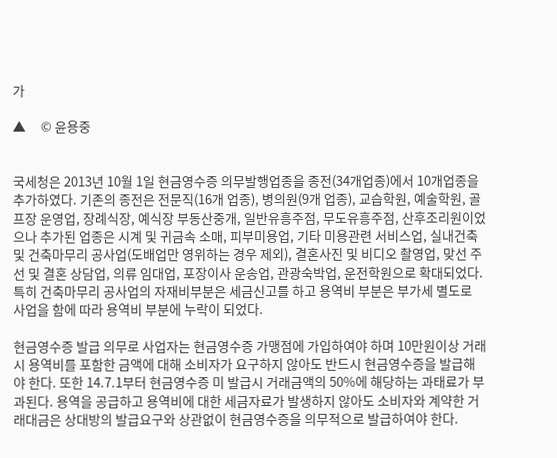가

▲     © 윤용중


국세청은 2013년 10월 1일 현금영수증 의무발행업종을 종전(34개업종)에서 10개업종을 추가하였다. 기존의 종전은 전문직(16개 업종), 병의원(9개 업종), 교습학원, 예술학원, 골프장 운영업, 장례식장, 예식장 부동산중개, 일반유흥주점, 무도유흥주점, 산후조리원이었으나 추가된 업종은 시계 및 귀금속 소매, 피부미용업, 기타 미용관련 서비스업, 실내건축 및 건축마무리 공사업(도배업만 영위하는 경우 제외), 결혼사진 및 비디오 촬영업, 맞선 주선 및 결혼 상담업, 의류 임대업, 포장이사 운송업, 관광숙박업, 운전학원으로 확대되었다. 특히 건축마무리 공사업의 자재비부분은 세금신고를 하고 용역비 부분은 부가세 별도로 사업을 함에 따라 용역비 부분에 누락이 되었다.

현금영수증 발급 의무로 사업자는 현금영수증 가맹점에 가입하여야 하며 10만원이상 거래시 용역비를 포함한 금액에 대해 소비자가 요구하지 않아도 반드시 현금영수증을 발급해야 한다. 또한 14.7.1부터 현금영수증 미 발급시 거래금액의 50%에 해당하는 과태료가 부과된다. 용역을 공급하고 용역비에 대한 세금자료가 발생하지 않아도 소비자와 계약한 거래대금은 상대방의 발급요구와 상관없이 현금영수증을 의무적으로 발급하여야 한다.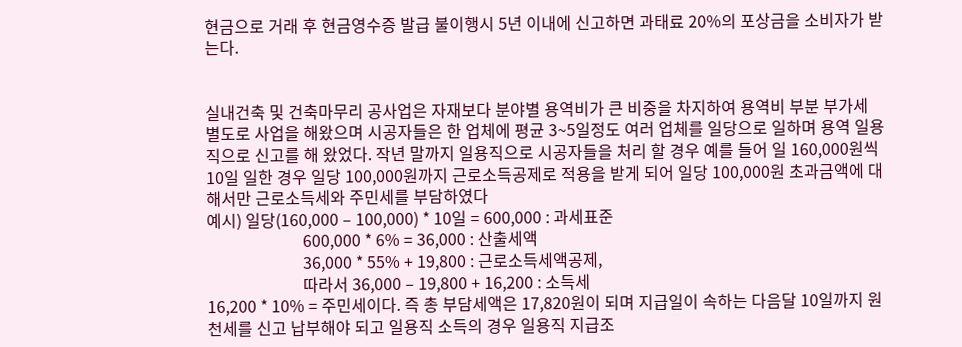현금으로 거래 후 현금영수증 발급 불이행시 5년 이내에 신고하면 과태료 20%의 포상금을 소비자가 받는다.


실내건축 및 건축마무리 공사업은 자재보다 분야별 용역비가 큰 비중을 차지하여 용역비 부분 부가세 별도로 사업을 해왔으며 시공자들은 한 업체에 평균 3~5일정도 여러 업체를 일당으로 일하며 용역 일용직으로 신고를 해 왔었다. 작년 말까지 일용직으로 시공자들을 처리 할 경우 예를 들어 일 160,000원씩 10일 일한 경우 일당 100,000원까지 근로소득공제로 적용을 받게 되어 일당 100,000원 초과금액에 대해서만 근로소득세와 주민세를 부담하였다
예시) 일당(160,000 – 100,000) * 10일 = 600,000 : 과세표준
                        600,000 * 6% = 36,000 : 산출세액
                        36,000 * 55% + 19,800 : 근로소득세액공제,
                        따라서 36,000 – 19,800 + 16,200 : 소득세
16,200 * 10% = 주민세이다. 즉 총 부담세액은 17,820원이 되며 지급일이 속하는 다음달 10일까지 원천세를 신고 납부해야 되고 일용직 소득의 경우 일용직 지급조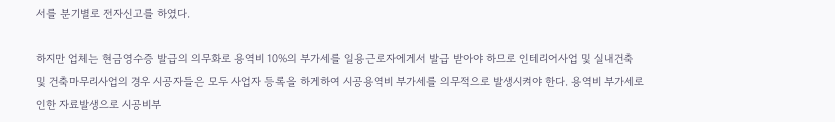서를 분기별로 전자신고를 하였다.

하지만 업체는 현금영수증 발급의 의무화로 용역비 10%의 부가세를 일용근로자에게서 발급 받아야 하므로 인테리어사업 및 실내건축 및 건축마무리사업의 경우 시공자들은 모두 사업자 등록을 하게하여 시공용역비 부가세를 의무적으로 발생시켜야 한다. 용역비 부가세로 인한 자료발생으로 시공비부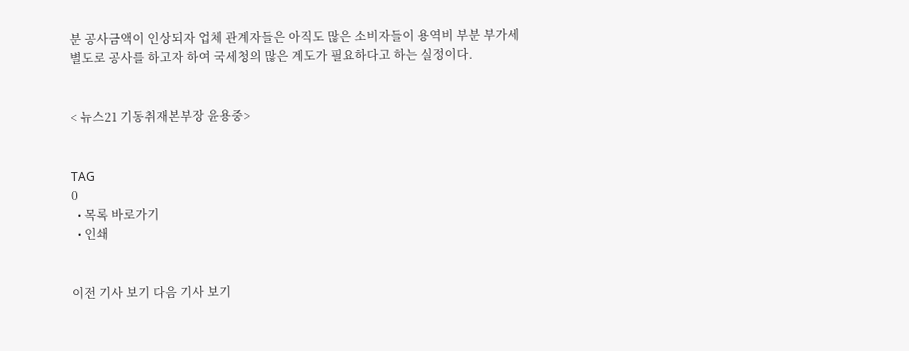분 공사금액이 인상되자 업체 관계자들은 아직도 많은 소비자들이 용역비 부분 부가세 별도로 공사를 하고자 하여 국세청의 많은 계도가 필요하다고 하는 실정이다.


< 뉴스21 기동취재본부장 윤용중>


TAG
0
  • 목록 바로가기
  • 인쇄


이전 기사 보기 다음 기사 보기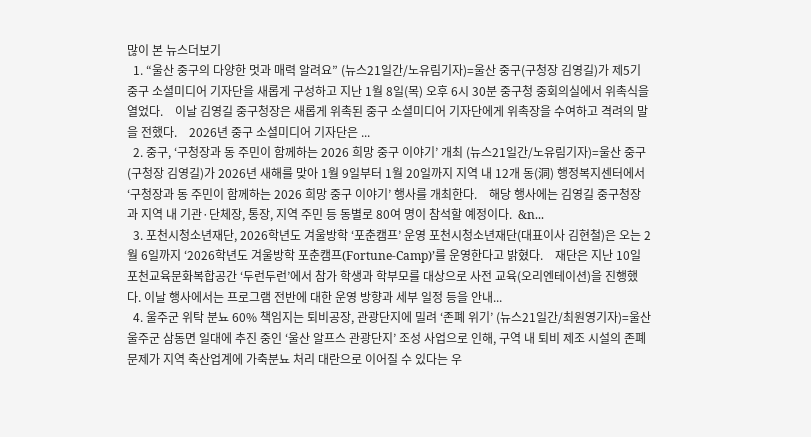많이 본 뉴스더보기
  1. “울산 중구의 다양한 멋과 매력 알려요” (뉴스21일간/노유림기자)=울산 중구(구청장 김영길)가 제5기 중구 소셜미디어 기자단을 새롭게 구성하고 지난 1월 8일(목) 오후 6시 30분 중구청 중회의실에서 위촉식을 열었다.    이날 김영길 중구청장은 새롭게 위촉된 중구 소셜미디어 기자단에게 위촉장을 수여하고 격려의 말을 전했다.    2026년 중구 소셜미디어 기자단은 ...
  2. 중구, ‘구청장과 동 주민이 함께하는 2026 희망 중구 이야기’ 개최 (뉴스21일간/노유림기자)=울산 중구(구청장 김영길)가 2026년 새해를 맞아 1월 9일부터 1월 20일까지 지역 내 12개 동(洞) 행정복지센터에서 ‘구청장과 동 주민이 함께하는 2026 희망 중구 이야기’ 행사를 개최한다.    해당 행사에는 김영길 중구청장과 지역 내 기관·단체장, 통장, 지역 주민 등 동별로 80여 명이 참석할 예정이다.  &n...
  3. 포천시청소년재단, 2026학년도 겨울방학 ‘포춘캠프’ 운영 포천시청소년재단(대표이사 김현철)은 오는 2월 6일까지 ‘2026학년도 겨울방학 포춘캠프(Fortune-Camp)’를 운영한다고 밝혔다.    재단은 지난 10일 포천교육문화복합공간 ‘두런두런’에서 참가 학생과 학부모를 대상으로 사전 교육(오리엔테이션)을 진행했다. 이날 행사에서는 프로그램 전반에 대한 운영 방향과 세부 일정 등을 안내...
  4. 울주군 위탁 분뇨 60% 책임지는 퇴비공장, 관광단지에 밀려 ‘존폐 위기’ (뉴스21일간/최원영기자)=울산 울주군 삼동면 일대에 추진 중인 ‘울산 알프스 관광단지’ 조성 사업으로 인해, 구역 내 퇴비 제조 시설의 존폐 문제가 지역 축산업계에 가축분뇨 처리 대란으로 이어질 수 있다는 우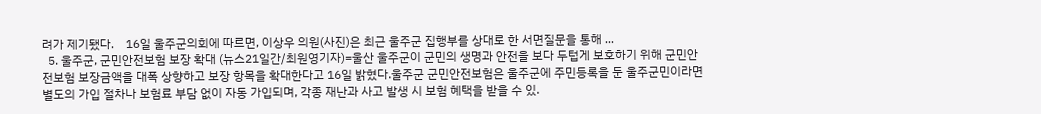려가 제기됐다.    16일 울주군의회에 따르면, 이상우 의원(사진)은 최근 울주군 집행부를 상대로 한 서면질문을 통해 ...
  5. 울주군, 군민안전보험 보장 확대 (뉴스21일간/최원영기자)=울산 울주군이 군민의 생명과 안전을 보다 두텁게 보호하기 위해 군민안전보험 보장금액을 대폭 상향하고 보장 항목을 확대한다고 16일 밝혔다.울주군 군민안전보험은 울주군에 주민등록을 둔 울주군민이라면 별도의 가입 절차나 보험료 부담 없이 자동 가입되며, 각종 재난과 사고 발생 시 보험 혜택을 받을 수 있.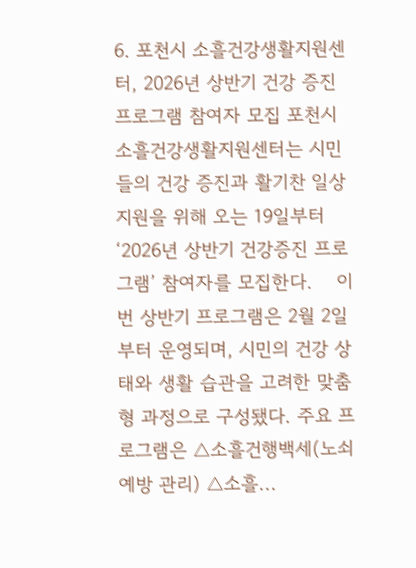6. 포천시 소흘건강생활지원센터, 2026년 상반기 건강 증진 프로그램 참여자 모집 포천시 소흘건강생활지원센터는 시민들의 건강 증진과 활기찬 일상 지원을 위해 오는 19일부터 ‘2026년 상반기 건강증진 프로그램’ 참여자를 모집한다.    이번 상반기 프로그램은 2월 2일부터 운영되며, 시민의 건강 상태와 생활 습관을 고려한 맞춤형 과정으로 구성됐다. 주요 프로그램은 △소흘건행백세(노쇠 예방 관리) △소흘...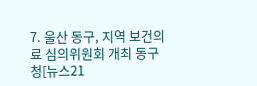7. 울산 동구, 지역 보건의료 심의위원회 개최 동구청[뉴스21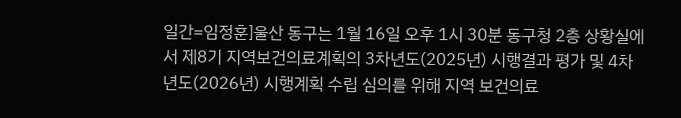일간=임정훈]울산 동구는 1월 16일 오후 1시 30분 동구청 2층 상황실에서 제8기 지역보건의료계획의 3차년도(2025년) 시행결과 평가 및 4차년도(2026년) 시행계획 수립 심의를 위해 지역 보건의료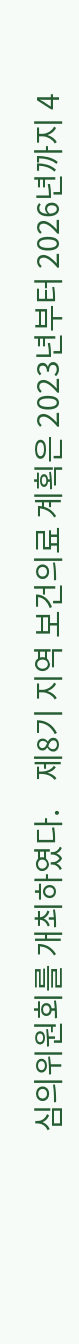심의위원회를 개최하였다.    제8기 지역 보건의료 계획은 2023년부터 2026년까지 4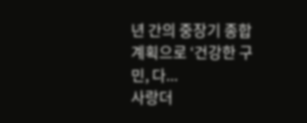년 간의 중장기 종합계획으로 ‘건강한 구민, 다...
사랑더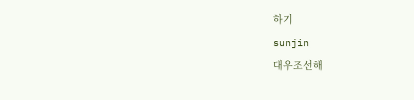하기
sunjin
대우조선해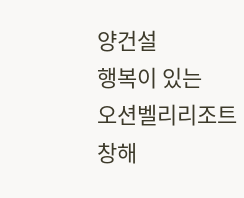양건설
행복이 있는
오션벨리리조트
창해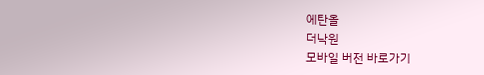에탄올
더낙원
모바일 버전 바로가기